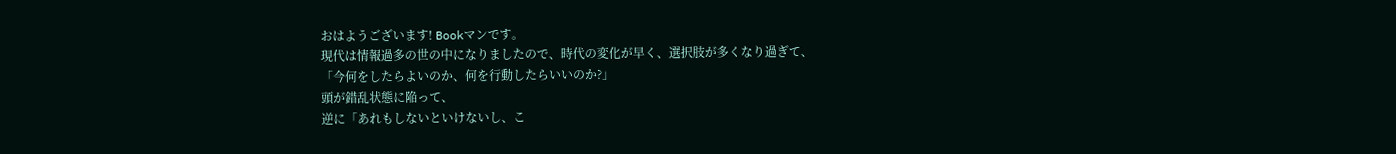おはようございます! Bookマンです。
現代は情報過多の世の中になりましたので、時代の変化が早く、選択肢が多くなり過ぎて、
「今何をしたらよいのか、何を行動したらいいのか?」
頭が錯乱状態に陥って、
逆に「あれもしないといけないし、こ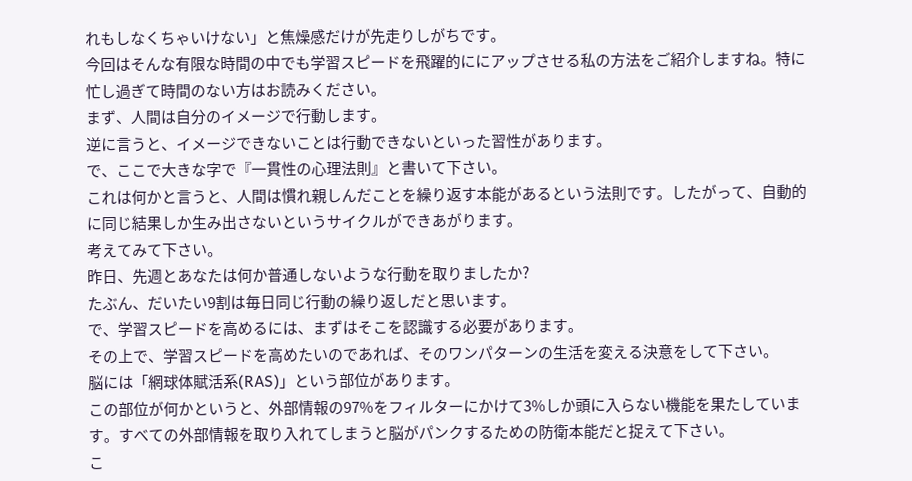れもしなくちゃいけない」と焦燥感だけが先走りしがちです。
今回はそんな有限な時間の中でも学習スピードを飛躍的ににアップさせる私の方法をご紹介しますね。特に忙し過ぎて時間のない方はお読みください。
まず、人間は自分のイメージで行動します。
逆に言うと、イメージできないことは行動できないといった習性があります。
で、ここで大きな字で『一貫性の心理法則』と書いて下さい。
これは何かと言うと、人間は慣れ親しんだことを繰り返す本能があるという法則です。したがって、自動的に同じ結果しか生み出さないというサイクルができあがります。
考えてみて下さい。
昨日、先週とあなたは何か普通しないような行動を取りましたか?
たぶん、だいたい9割は毎日同じ行動の繰り返しだと思います。
で、学習スピードを高めるには、まずはそこを認識する必要があります。
その上で、学習スピードを高めたいのであれば、そのワンパターンの生活を変える決意をして下さい。
脳には「網球体賦活系(RAS)」という部位があります。
この部位が何かというと、外部情報の97%をフィルターにかけて3%しか頭に入らない機能を果たしています。すべての外部情報を取り入れてしまうと脳がパンクするための防衛本能だと捉えて下さい。
こ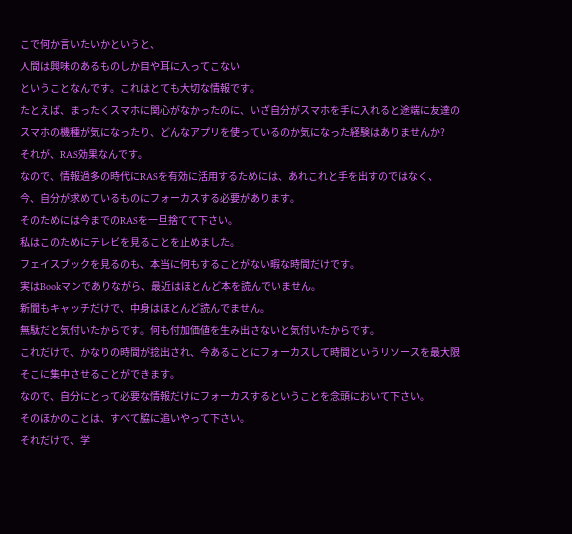こで何か言いたいかというと、
人間は興味のあるものしか目や耳に入ってこない
ということなんです。これはとても大切な情報です。
たとえば、まったくスマホに関心がなかったのに、いざ自分がスマホを手に入れると途端に友達のスマホの機種が気になったり、どんなアプリを使っているのか気になった経験はありませんか?
それが、RAS効果なんです。
なので、情報過多の時代にRASを有効に活用するためには、あれこれと手を出すのではなく、
今、自分が求めているものにフォーカスする必要があります。
そのためには今までのRASを一旦捨てて下さい。
私はこのためにテレビを見ることを止めました。
フェイスブックを見るのも、本当に何もすることがない暇な時間だけです。
実はBookマンでありながら、最近はほとんど本を読んでいません。
新聞もキャッチだけで、中身はほとんど読んでません。
無駄だと気付いたからです。何も付加価値を生み出さないと気付いたからです。
これだけで、かなりの時間が捻出され、今あることにフォーカスして時間というリソースを最大限そこに集中させることができます。
なので、自分にとって必要な情報だけにフォーカスするということを念頭において下さい。
そのほかのことは、すべて脇に追いやって下さい。
それだけで、学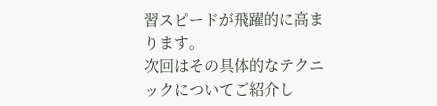習スピードが飛躍的に高まります。
次回はその具体的なテクニックについてご紹介し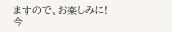ますので、お楽しみに!
今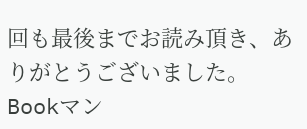回も最後までお読み頂き、ありがとうございました。
Bookマン